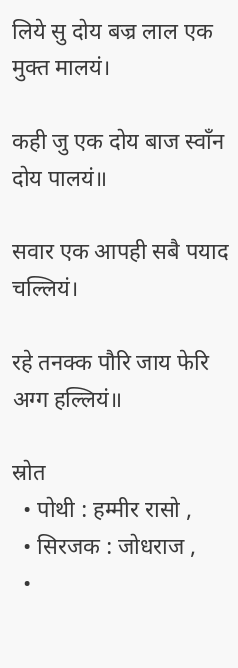लिये सु दोय बज्र लाल एक मुक्त मालयं।

कही जु एक दोय बाज स्वाँन दोय पालयं॥

सवार एक आपही सबै पयाद चल्लियं।

रहे तनक्क पौरि जाय फेरि अग्ग हल्लियं॥

स्रोत
  • पोथी : हम्मीर रासो ,
  • सिरजक : जोधराज ,
  •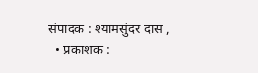संपादक : श्यामसुंदर दास ,
  • प्रकाशक :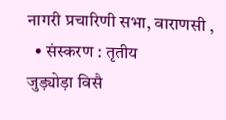नागरी प्रचारिणी सभा, वाराणसी ,
  • संस्करण : तृतीय
जुड़्योड़ा विसै